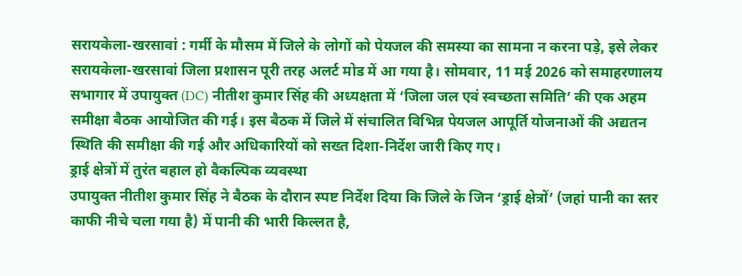सरायकेला-खरसावां : गर्मी के मौसम में जिले के लोगों को पेयजल की समस्या का सामना न करना पड़े, इसे लेकर सरायकेला-खरसावां जिला प्रशासन पूरी तरह अलर्ट मोड में आ गया है। सोमवार, 11 मई 2026 को समाहरणालय सभागार में उपायुक्त (DC) नीतीश कुमार सिंह की अध्यक्षता में ‘जिला जल एवं स्वच्छता समिति’ की एक अहम समीक्षा बैठक आयोजित की गई। इस बैठक में जिले में संचालित विभिन्न पेयजल आपूर्ति योजनाओं की अद्यतन स्थिति की समीक्षा की गई और अधिकारियों को सख्त दिशा-निर्देश जारी किए गए।
ड्राई क्षेत्रों में तुरंत बहाल हो वैकल्पिक व्यवस्था
उपायुक्त नीतीश कुमार सिंह ने बैठक के दौरान स्पष्ट निर्देश दिया कि जिले के जिन ‘ड्राई क्षेत्रों’ (जहां पानी का स्तर काफी नीचे चला गया है) में पानी की भारी किल्लत है,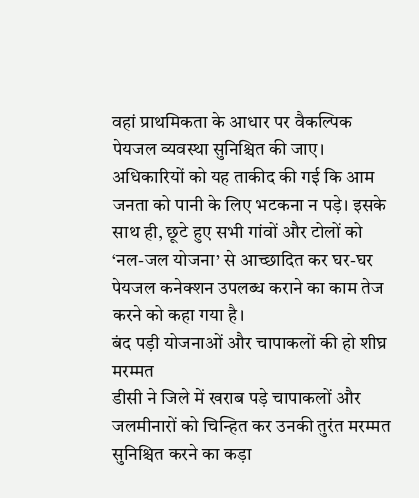वहां प्राथमिकता के आधार पर वैकल्पिक पेयजल व्यवस्था सुनिश्चित की जाए। अधिकारियों को यह ताकीद की गई कि आम जनता को पानी के लिए भटकना न पड़े। इसके साथ ही, छूटे हुए सभी गांवों और टोलों को ‘नल-जल योजना’ से आच्छादित कर घर-घर पेयजल कनेक्शन उपलब्ध कराने का काम तेज करने को कहा गया है।
बंद पड़ी योजनाओं और चापाकलों की हो शीघ्र मरम्मत
डीसी ने जिले में खराब पड़े चापाकलों और जलमीनारों को चिन्हित कर उनकी तुरंत मरम्मत सुनिश्चित करने का कड़ा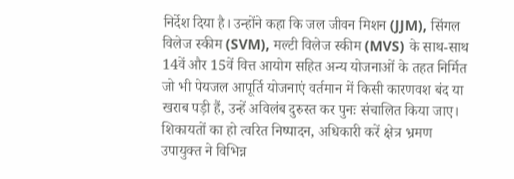निर्देश दिया है। उन्होंने कहा कि जल जीवन मिशन (JJM), सिंगल विलेज स्कीम (SVM), मल्टी विलेज स्कीम (MVS) के साथ-साथ 14वें और 15वें वित्त आयोग सहित अन्य योजनाओं के तहत निर्मित जो भी पेयजल आपूर्ति योजनाएं वर्तमान में किसी कारणवश बंद या खराब पड़ी हैं, उन्हें अविलंब दुरुस्त कर पुनः संचालित किया जाए।
शिकायतों का हो त्वरित निष्पादन, अधिकारी करें क्षेत्र भ्रमण
उपायुक्त ने विभिन्न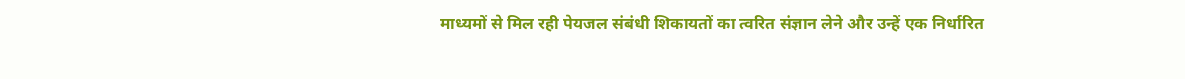माध्यमों से मिल रही पेयजल संबंधी शिकायतों का त्वरित संज्ञान लेने और उन्हें एक निर्धारित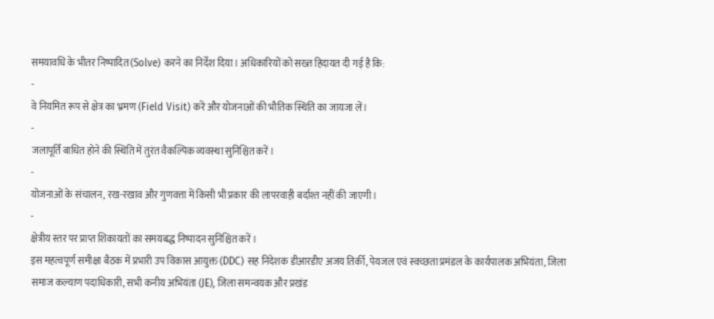समयावधि के भीतर निष्पादित (Solve) करने का निर्देश दिया। अधिकारियों को सख्त हिदायत दी गई है कि:
-
वे नियमित रूप से क्षेत्र का भ्रमण (Field Visit) करें और योजनाओं की भौतिक स्थिति का जायजा लें।
-
जलापूर्ति बाधित होने की स्थिति में तुरंत वैकल्पिक व्यवस्था सुनिश्चित करें।
-
योजनाओं के संचालन, रख-रखाव और गुणवत्ता में किसी भी प्रकार की लापरवाही बर्दाश्त नहीं की जाएगी।
-
क्षेत्रीय स्तर पर प्राप्त शिकायतों का समयबद्ध निष्पादन सुनिश्चित करें।
इस महत्वपूर्ण समीक्षा बैठक में प्रभारी उप विकास आयुक्त (DDC) सह निदेशक डीआरडीए अजय तिर्की, पेयजल एवं स्वच्छता प्रमंडल के कार्यपालक अभियंता, जिला समाज कल्याण पदाधिकारी, सभी कनीय अभियंता (JE), जिला समन्वयक और प्रखंड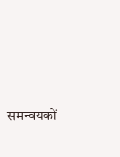समन्वयकों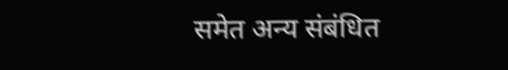समेत अन्य संबंधित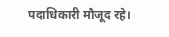पदाधिकारी मौजूद रहे।